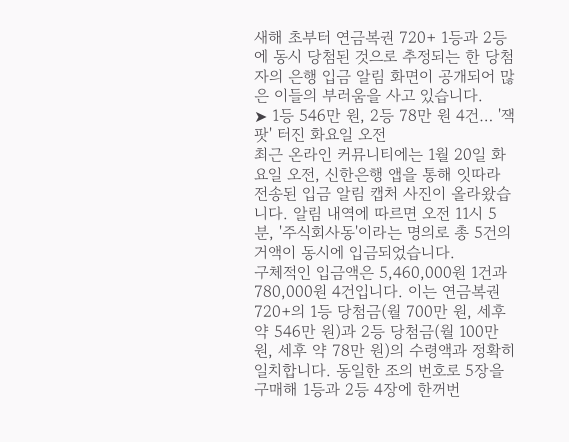새해 초부터 연금복권 720+ 1등과 2등에 동시 당첨된 것으로 추정되는 한 당첨자의 은행 입금 알림 화면이 공개되어 많은 이들의 부러움을 사고 있습니다.
➤ 1등 546만 원, 2등 78만 원 4건… '잭팟' 터진 화요일 오전
최근 온라인 커뮤니티에는 1월 20일 화요일 오전, 신한은행 앱을 통해 잇따라 전송된 입금 알림 캡처 사진이 올라왔습니다. 알림 내역에 따르면 오전 11시 5분, '주식회사동'이라는 명의로 총 5건의 거액이 동시에 입금되었습니다.
구체적인 입금액은 5,460,000원 1건과 780,000원 4건입니다. 이는 연금복권 720+의 1등 당첨금(월 700만 원, 세후 약 546만 원)과 2등 당첨금(월 100만 원, 세후 약 78만 원)의 수령액과 정확히 일치합니다. 동일한 조의 번호로 5장을 구매해 1등과 2등 4장에 한꺼번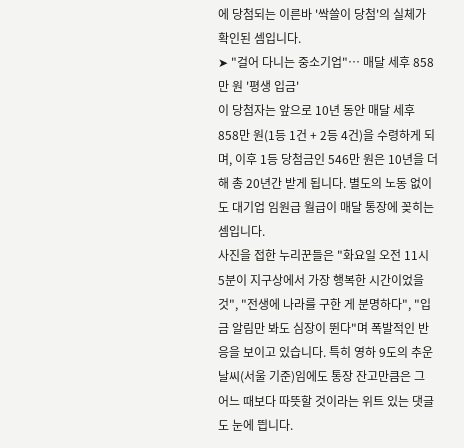에 당첨되는 이른바 '싹쓸이 당첨'의 실체가 확인된 셈입니다.
➤ "걸어 다니는 중소기업"… 매달 세후 858만 원 '평생 입금'
이 당첨자는 앞으로 10년 동안 매달 세후 858만 원(1등 1건 + 2등 4건)을 수령하게 되며, 이후 1등 당첨금인 546만 원은 10년을 더해 총 20년간 받게 됩니다. 별도의 노동 없이도 대기업 임원급 월급이 매달 통장에 꽂히는 셈입니다.
사진을 접한 누리꾼들은 "화요일 오전 11시 5분이 지구상에서 가장 행복한 시간이었을 것", "전생에 나라를 구한 게 분명하다", "입금 알림만 봐도 심장이 뛴다"며 폭발적인 반응을 보이고 있습니다. 특히 영하 9도의 추운 날씨(서울 기준)임에도 통장 잔고만큼은 그 어느 때보다 따뜻할 것이라는 위트 있는 댓글도 눈에 띕니다.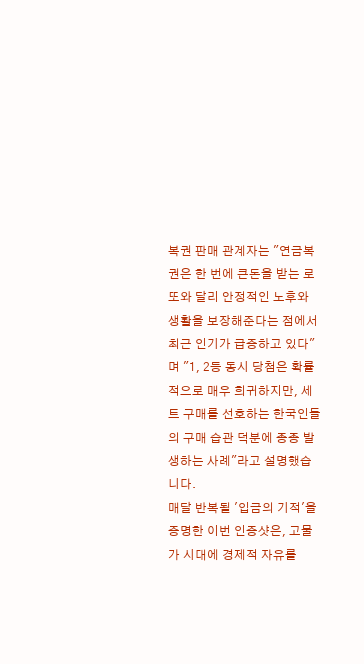복권 판매 관계자는 "연금복권은 한 번에 큰돈을 받는 로또와 달리 안정적인 노후와 생활을 보장해준다는 점에서 최근 인기가 급증하고 있다"며 "1, 2등 동시 당첨은 확률적으로 매우 희귀하지만, 세트 구매를 선호하는 한국인들의 구매 습관 덕분에 종종 발생하는 사례"라고 설명했습니다.
매달 반복될 '입금의 기적'을 증명한 이번 인증샷은, 고물가 시대에 경제적 자유를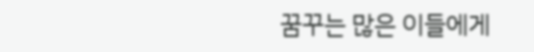꿈꾸는 많은 이들에게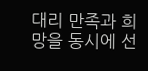대리 만족과 희망을 동시에 선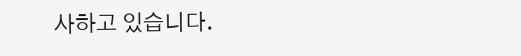사하고 있습니다.